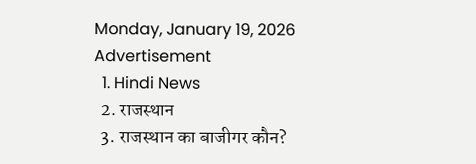Monday, January 19, 2026
Advertisement
  1. Hindi News
  2. राजस्थान
  3. राजस्थान का बाजीगर कौन?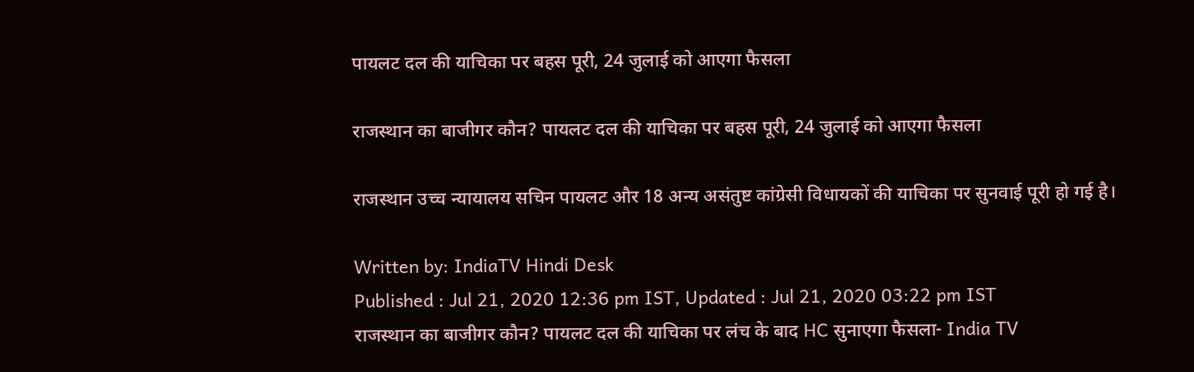पायलट दल की याचिका पर बहस पूरी, 24 जुलाई को आएगा फैसला

राजस्थान का बाजीगर कौन? पायलट दल की याचिका पर बहस पूरी, 24 जुलाई को आएगा फैसला

राजस्थान उच्च न्यायालय सचिन पायलट और 18 अन्य असंतुष्ट कांग्रेसी विधायकों की याचिका पर सुनवाई पूरी हो गई है।

Written by: IndiaTV Hindi Desk
Published : Jul 21, 2020 12:36 pm IST, Updated : Jul 21, 2020 03:22 pm IST
राजस्थान का बाजीगर कौन? पायलट दल की याचिका पर लंच के बाद HC सुनाएगा फैसला- India TV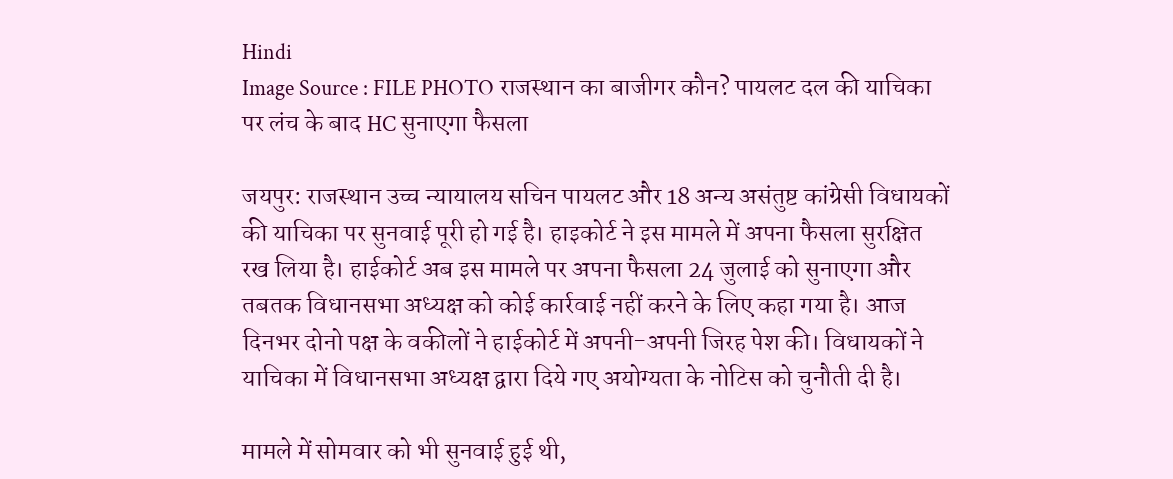Hindi
Image Source : FILE PHOTO राजस्थान का बाजीगर कौन? पायलट दल की याचिका पर लंच के बाद HC सुनाएगा फैसला

जयपुर: राजस्थान उच्च न्यायालय सचिन पायलट और 18 अन्य असंतुष्ट कांग्रेसी विधायकों की याचिका पर सुनवाई पूरी हो गई है। हाइकोर्ट ने इस मामले में अपना फैसला सुरक्षित रख लिया है। हाईकोर्ट अब इस मामले पर अपना फैसला 24 जुलाई को सुनाएगा और तबतक विधानसभा अध्यक्ष को कोई कार्रवाई नहीं करने के लिए कहा गया है। आज दिनभर दोनो पक्ष के वकीलों ने हाईकोर्ट में अपनी-अपनी जिरह पेश की। विधायकों ने याचिका में विधानसभा अध्यक्ष द्वारा दिये गए अयोग्यता के नोटिस को चुनौती दी है।

मामले में सोमवार को भी सुनवाई हुई थी,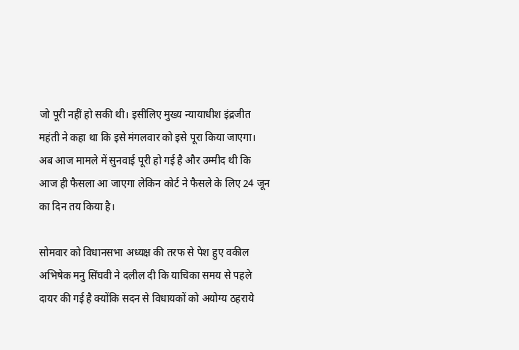जो पूरी नहीं हो सकी थी। इसीलिए मुख्य न्यायाधीश इंद्रजीत महंती ने कहा था कि इसे मंगलवार को इसे पूरा किया जाएगा।  अब आज मामले में सुनवाई पूरी हो गई है और उम्मीद थी कि आज ही फैसला आ जाएगा लेकिन कोर्ट ने फैसले के लिए 24 जून का दिन तय किया है।

सोमवार को विधानसभा अध्यक्ष की तरफ से पेश हुए वकील अभिषेक मनु सिंघवी ने दलील दी कि याचिका समय से पहले दायर की गई है क्योंकि सदन से विधायकों को अयोग्य ठहराये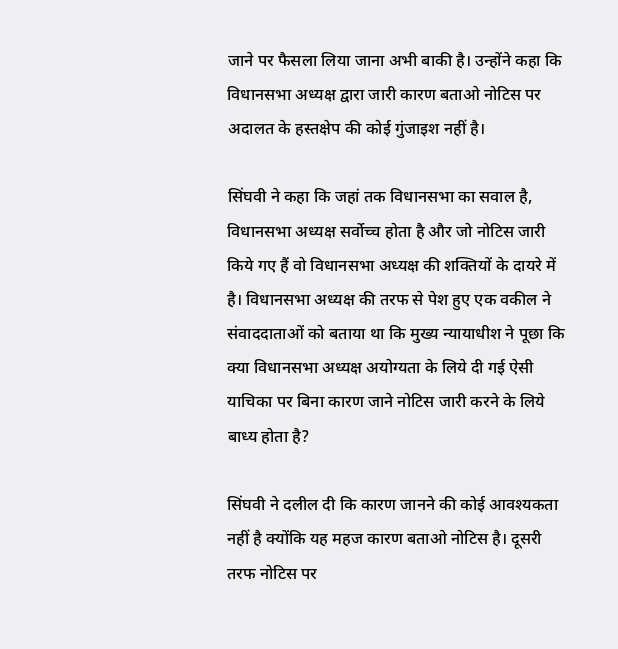जाने पर फैसला लिया जाना अभी बाकी है। उन्होंने कहा कि विधानसभा अध्यक्ष द्वारा जारी कारण बताओ नोटिस पर अदालत के हस्तक्षेप की कोई गुंजाइश नहीं है।

सिंघवी ने कहा कि जहां तक विधानसभा का सवाल है, विधानसभा अध्यक्ष सर्वोच्च होता है और जो नोटिस जारी किये गए हैं वो विधानसभा अध्यक्ष की शक्तियों के दायरे में है। विधानसभा अध्यक्ष की तरफ से पेश हुए एक वकील ने संवाददाताओं को बताया था कि मुख्य न्यायाधीश ने पूछा कि क्या विधानसभा अध्यक्ष अयोग्यता के लिये दी गई ऐसी याचिका पर बिना कारण जाने नोटिस जारी करने के लिये बाध्य होता है?

सिंघवी ने दलील दी कि कारण जानने की कोई आवश्यकता नहीं है क्योंकि यह महज कारण बताओ नोटिस है। दूसरी तरफ नोटिस पर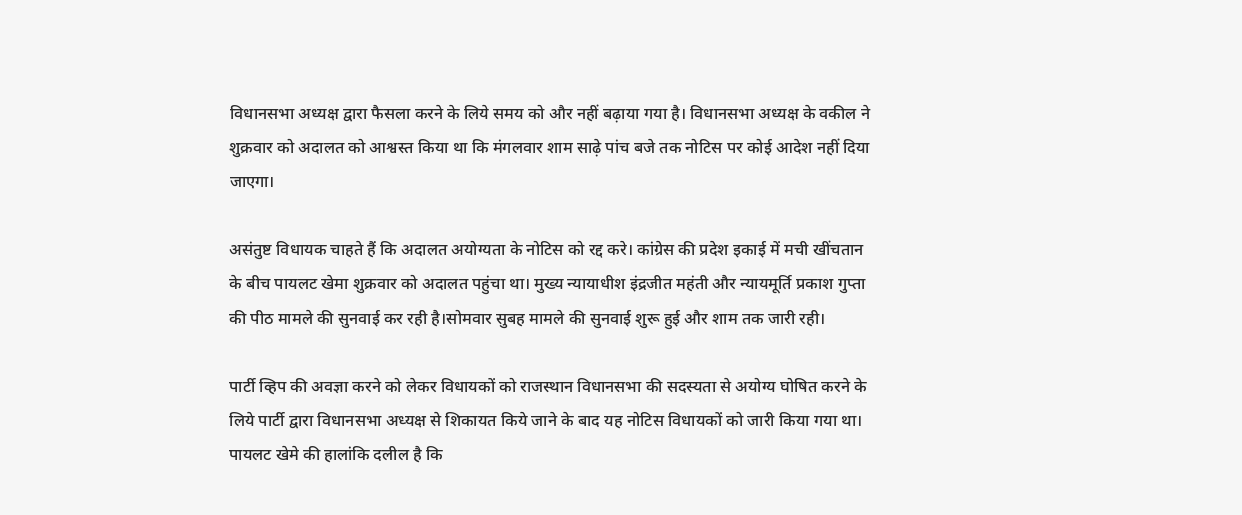विधानसभा अध्यक्ष द्वारा फैसला करने के लिये समय को और नहीं बढ़ाया गया है। विधानसभा अध्यक्ष के वकील ने शुक्रवार को अदालत को आश्वस्त किया था कि मंगलवार शाम साढ़े पांच बजे तक नोटिस पर कोई आदेश नहीं दिया जाएगा।

असंतुष्ट विधायक चाहते हैं कि अदालत अयोग्यता के नोटिस को रद्द करे। कांग्रेस की प्रदेश इकाई में मची खींचतान के बीच पायलट खेमा शुक्रवार को अदालत पहुंचा था। मुख्य न्यायाधीश इंद्रजीत महंती और न्यायमूर्ति प्रकाश गुप्ता की पीठ मामले की सुनवाई कर रही है।सोमवार सुबह मामले की सुनवाई शुरू हुई और शाम तक जारी रही।

पार्टी व्हिप की अवज्ञा करने को लेकर विधायकों को राजस्थान विधानसभा की सदस्यता से अयोग्य घोषित करने के लिये पार्टी द्वारा विधानसभा अध्यक्ष से शिकायत किये जाने के बाद यह नोटिस विधायकों को जारी किया गया था। पायलट खेमे की हालांकि दलील है कि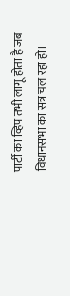पार्टी का व्हिप तभी लागू होता है जब विधानसभा का सत्र चल रहा हो।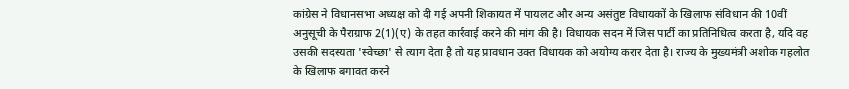कांग्रेस ने विधानसभा अध्यक्ष को दी गई अपनी शिकायत में पायलट और अन्य असंतुष्ट विधायकों के खिलाफ संविधान की 10वीं अनुसूची के पैराग्राफ 2(1)(ए) के तहत कार्रवाई करने की मांग की है। विधायक सदन में जिस पार्टी का प्रतिनिधित्व करता है, यदि वह उसकी सदस्यता 'स्वेच्छा' से त्याग देता है तो यह प्रावधान उक्त विधायक को अयोग्य करार देता है। राज्य के मुख्यमंत्री अशोक गहलोत के खिलाफ बगावत करने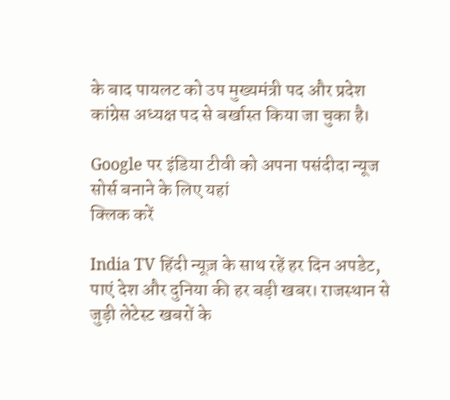के बाद पायलट को उप मुख्यमंत्री पद और प्रदेश कांग्रेस अध्यक्ष पद से बर्खास्त किया जा चुका है।

Google पर इंडिया टीवी को अपना पसंदीदा न्यूज सोर्स बनाने के लिए यहां
क्लिक करें

India TV हिंदी न्यूज़ के साथ रहें हर दिन अपडेट, पाएं देश और दुनिया की हर बड़ी खबर। राजस्थान से जुड़ी लेटेस्ट खबरों के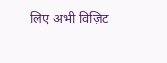लिए अभी विज़िट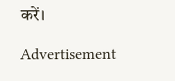करें।

Advertisement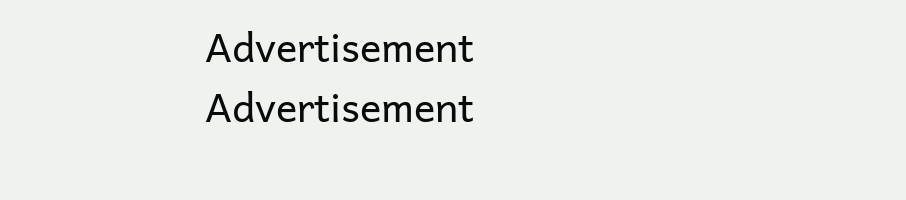Advertisement
Advertisement